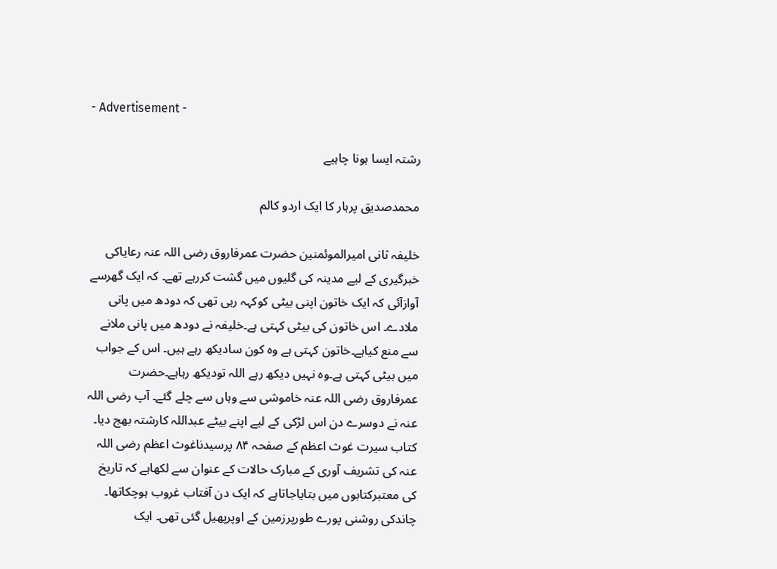- Advertisement -

رشتہ ایسا ہونا چاہیے

محمدصدیق پرہار کا ایک اردو کالم

خلیفہ ثانی امیرالموئمنین حضرت عمرفاروق رضی اللہ عنہ رعایاکی خبرگیری کے لیے مدینہ کی گلیوں میں گشت کررہے تھے۔ کہ ایک گھرسے آوازآئی کہ ایک خاتون اپنی بیٹی کوکہہ رہی تھی کہ دودھ میں پانی ملادے۔ اس خاتون کی بیٹی کہتی ہے۔خلیفہ نے دودھ میں پانی ملانے سے منع کیاہے۔خاتون کہتی ہے وہ کون سادیکھ رہے ہیں۔ اس کے جواب میں بیٹی کہتی ہے۔وہ نہیں دیکھ رہے اللہ تودیکھ رہاہے۔حضرت عمرفاروق رضی اللہ عنہ خاموشی سے وہاں سے چلے گئے۔ آپ رضی اللہ عنہ نے دوسرے دن اس لڑکی کے لیے اپنے بیٹے عبداللہ کارشتہ بھج دیا۔
کتاب سیرت غوث اعظم کے صفحہ ۸۴ پرسیدناغوث اعظم رضی اللہ عنہ کی تشریف آوری کے مبارک حالات کے عنوان سے لکھاہے کہ تاریخ کی معتبرکتابوں میں بتایاجاتاہے کہ ایک دن آفتاب غروب ہوچکاتھا۔ چاندکی روشنی پورے طورپرزمین کے اوپرپھیل گئی تھی۔ ایک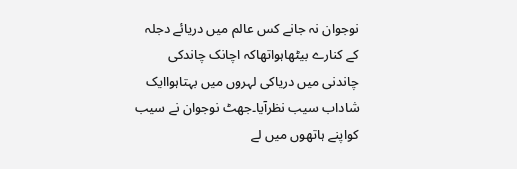نوجوان نہ جانے کس عالم میں دریائے دجلہ کے کنارے بیٹھاہواتھاکہ اچانک چاندکی چاندنی میں دریاکی لہروں میں بہتاہواایک شاداب سیب نظرآیا۔جھٹ نوجوان نے سیب کواپنے ہاتھوں میں لے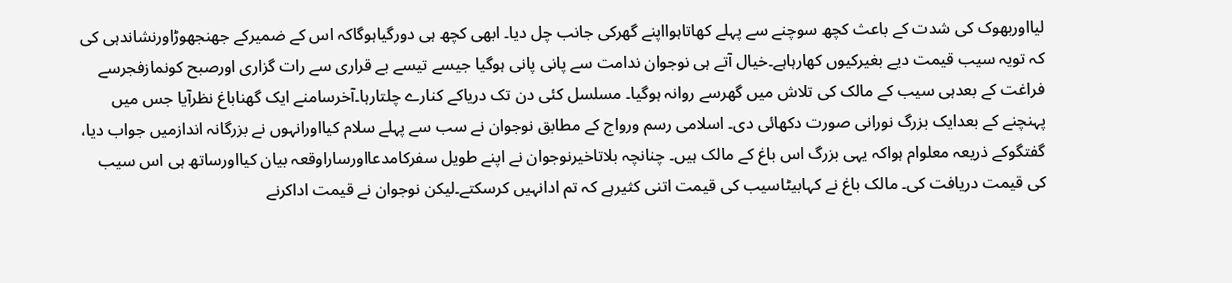لیااوربھوک کی شدت کے باعث کچھ سوچنے سے پہلے کھاتاہوااپنے گھرکی جانب چل دیا۔ ابھی کچھ ہی دورگیاہوگاکہ اس کے ضمیرکے جھنجھوڑاورنشاندہی کی کہ تویہ سیب قیمت دیے بغیرکیوں کھارہاہے۔خیال آتے ہی نوجوان ندامت سے پانی پانی ہوگیا جیسے تیسے بے قراری سے رات گزاری اورصبح کونمازفجرسے فراغت کے بعدہی سیب کے مالک کی تلاش میں گھرسے روانہ ہوگیا۔ مسلسل کئی دن تک دریاکے کنارے چلتارہا۔آخرسامنے ایک گھناباغ نظرآیا جس میں پہنچنے کے بعدایک بزرگ نورانی صورت دکھائی دی۔ اسلامی رسم ورواج کے مطابق نوجوان نے سب سے پہلے سلام کیااورانہوں نے بزرگانہ اندازمیں جواب دیا، گفتگوکے ذریعہ معلوام ہواکہ یہی بزرگ اس باغ کے مالک ہیں۔ چنانچہ بلاتاخیرنوجوان نے اپنے طویل سفرکامدعااورساراوقعہ بیان کیااورساتھ ہی اس سیب کی قیمت دریافت کی۔ مالک باغ نے کہابیٹاسیب کی قیمت اتنی کثیرہے کہ تم ادانہیں کرسکتے۔لیکن نوجوان نے قیمت اداکرنے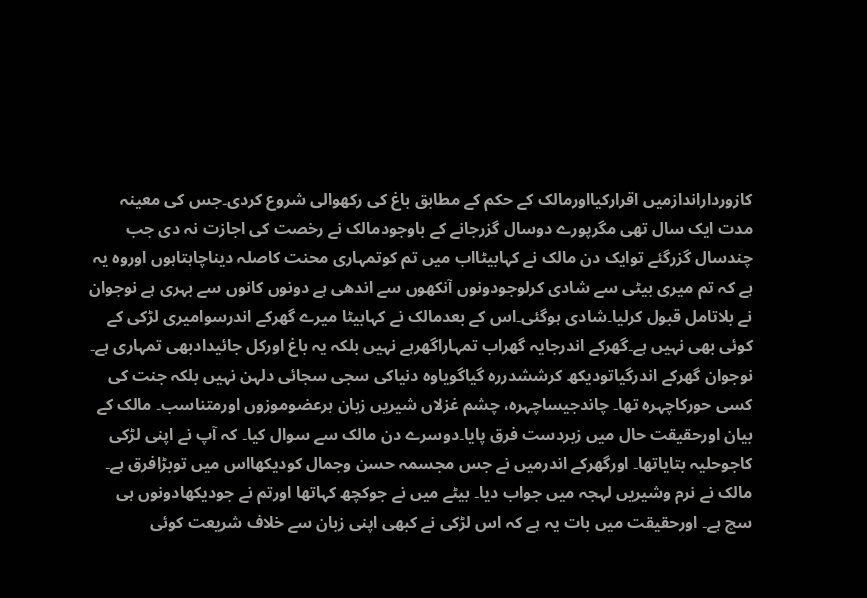کازورداراندازمیں اقرارکیااورمالک کے حکم کے مطابق باغ کی رکھوالی شروع کردی۔جس کی معینہ مدت ایک سال تھی مگرپورے دوسال گزرجانے کے باوجودمالک نے رخصت کی اجازت نہ دی جب چندسال گزرگئے توایک دن مالک نے کہابیٹااب میں تم کوتمہاری محنت کاصلہ دیناچاہتاہوں اوروہ یہ ہے کہ تم میری بیٹی سے شادی کرلوجودونوں آنکھوں سے اندھی ہے دونوں کانوں سے بہری ہے نوجوان نے بلاتامل قبول کرلیا۔شادی ہوگئی۔اس کے بعدمالک نے کہابیٹا میرے گھرکے اندرسوامیری لڑکی کے کوئی بھی نہیں ہے۔گھرکے اندرجایہ گھراب تمہاراگھرہے نہیں بلکہ یہ باغ اورکل جائیدادبھی تمہاری ہے۔ نوجوان گھرکے اندرگیاتودیکھ کرششدررہ گیاگویاوہ دنیاکی سجی سجائی دلہن نہیں بلکہ جنت کی کسی حورکاچہرہ تھا۔ چاندجیساچہرہ، چشم غزلاں شیریں زبان ہرعضوموزوں اورمتناسب۔ مالک کے بیان اورحقیقت حال میں زبردست فرق پایا۔دوسرے دن مالک سے سوال کیا۔ کہ آپ نے اپنی لڑکی کاجوحلیہ بتایاتھا۔ اورگھرکے اندرمیں نے جس مجسمہ حسن وجمال کودیکھااس میں توبڑافرق ہے۔ مالک نے نرم وشیریں لہجہ میں جواب دیا۔ بیٹے میں نے جوکچھ کہاتھا اورتم نے جودیکھادونوں ہی سچ ہے۔ اورحقیقت میں بات یہ ہے کہ اس لڑکی نے کبھی اپنی زبان سے خلاف شریعت کوئی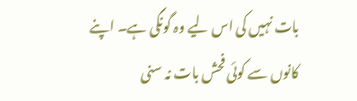بات نہیں کی اس لیے وہ گونگی ہے۔ اپنے کانوں سے کوئی فحش بات نہ سنی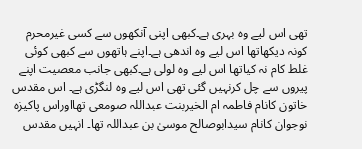تھی اس لیے وہ بہری ہے۔کبھی اپنی آنکھوں سے کسی غیرمحرم کونہ دیکھاتھا اس لیے وہ اندھی ہے۔اپنے ہاتھوں سے کبھی کوئی غلط کام نہ کیاتھا اس لیے وہ لولی ہے۔کبھی جانب معصیت اپنے پیروں سے چل کرنہیں گئی تھی اس لیے وہ لنگڑی ہے۔ اس مقدس خاتون کانام فاطمہ ام الخیربنت عبداللہ صومعی تھااوراس پاکیزہ نوجوان کانام سیدابوصالح موسیٰ بن عبداللہ تھا۔ انہیں مقدس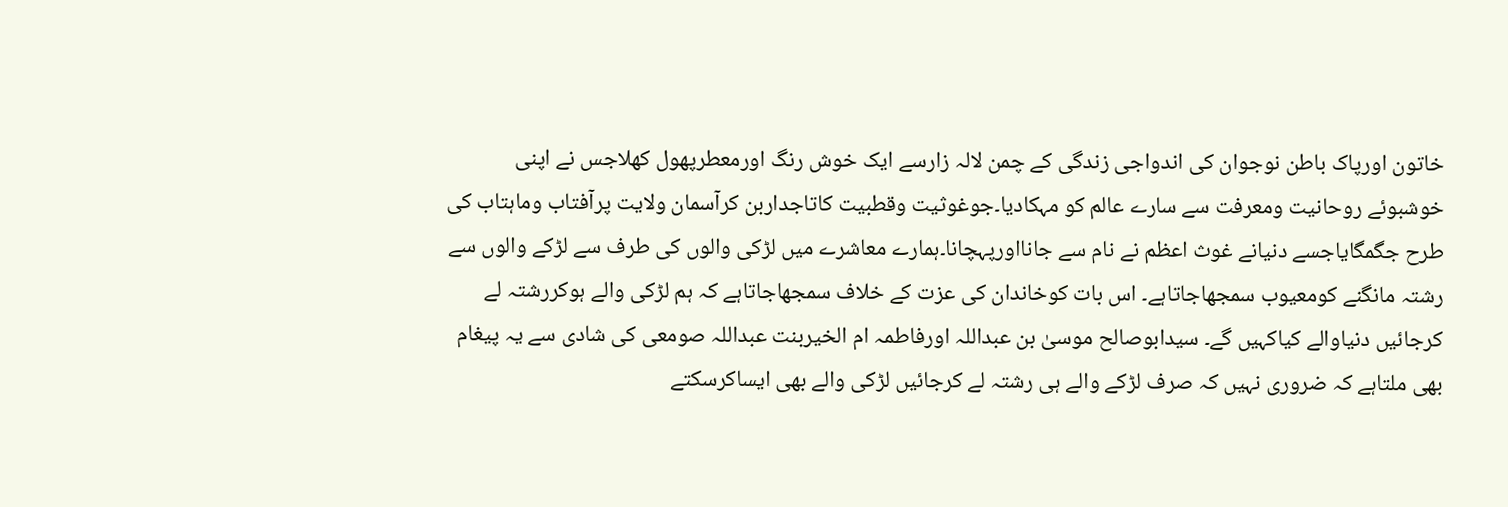خاتون اورپاک باطن نوجوان کی اندواجی زندگی کے چمن لالہ زارسے ایک خوش رنگ اورمعطرپھول کھلاجس نے اپنی خوشبوئے روحانیت ومعرفت سے سارے عالم کو مہکادیا۔جوغوثیت وقطبیت کاتاجداربن کرآسمان ولایت پرآفتاب وماہتاب کی طرح جگمگایاجسے دنیانے غوث اعظم نے نام سے جانااورپہچانا۔ہمارے معاشرے میں لڑکی والوں کی طرف سے لڑکے والوں سے رشتہ مانگنے کومعیوب سمجھاجاتاہے۔ اس بات کوخاندان کی عزت کے خلاف سمجھاجاتاہے کہ ہم لڑکی والے ہوکررشتہ لے کرجائیں دنیاوالے کیاکہیں گے۔ سیدابوصالح موسیٰ بن عبداللہ اورفاطمہ ام الخیربنت عبداللہ صومعی کی شادی سے یہ پیغام بھی ملتاہے کہ ضروری نہیں کہ صرف لڑکے والے ہی رشتہ لے کرجائیں لڑکی والے بھی ایساکرسکتے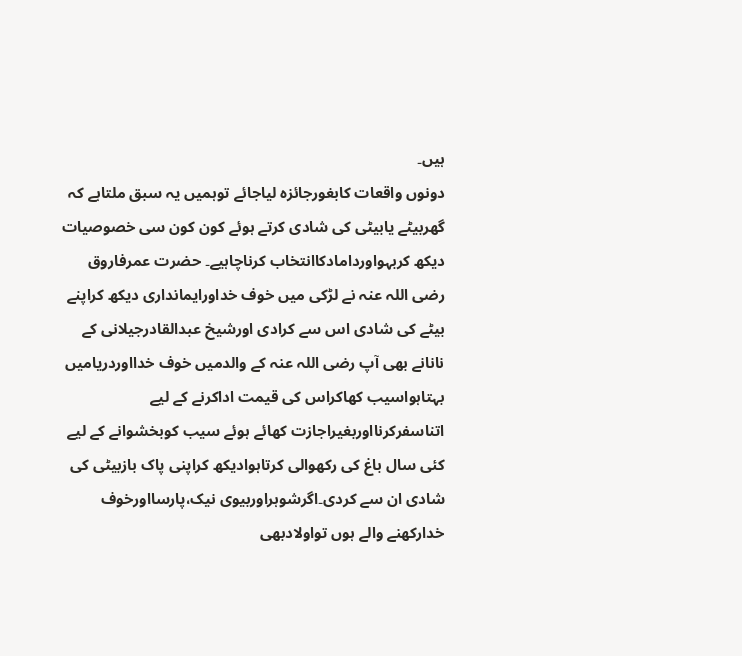ہیں۔
دونوں واقعات کابغورجائزہ لیاجائے توہمیں یہ سبق ملتاہے کہ گھربیٹے یابیٹی کی شادی کرتے ہوئے کون کون سی خصوصیات دیکھ کربہواوردامادکاانتخاب کرناچاہیے۔ حضرت عمرفاروق رضی اللہ عنہ نے لڑکی میں خوف خداورایمانداری دیکھ کراپنے بیٹے کی شادی اس سے کرادی اورشیخ عبدالقادرجیلانی کے نانانے بھی آپ رضی اللہ عنہ کے والدمیں خوف خدااوردریامیں بہتاہواسیب کھاکراس کی قیمت اداکرنے کے لیے اتناسفرکرنااوربغیراجازت کھائے ہوئے سیب کوبخشوانے کے لیے کئی سال باغ کی رکھوالی کرتاہوادیکھ کراپنی پاک بازبیٹی کی شادی ان سے کردی۔اگرشوہراوربیوی نیک،پارسااورخوف خدارکھنے والے ہوں تواولادبھی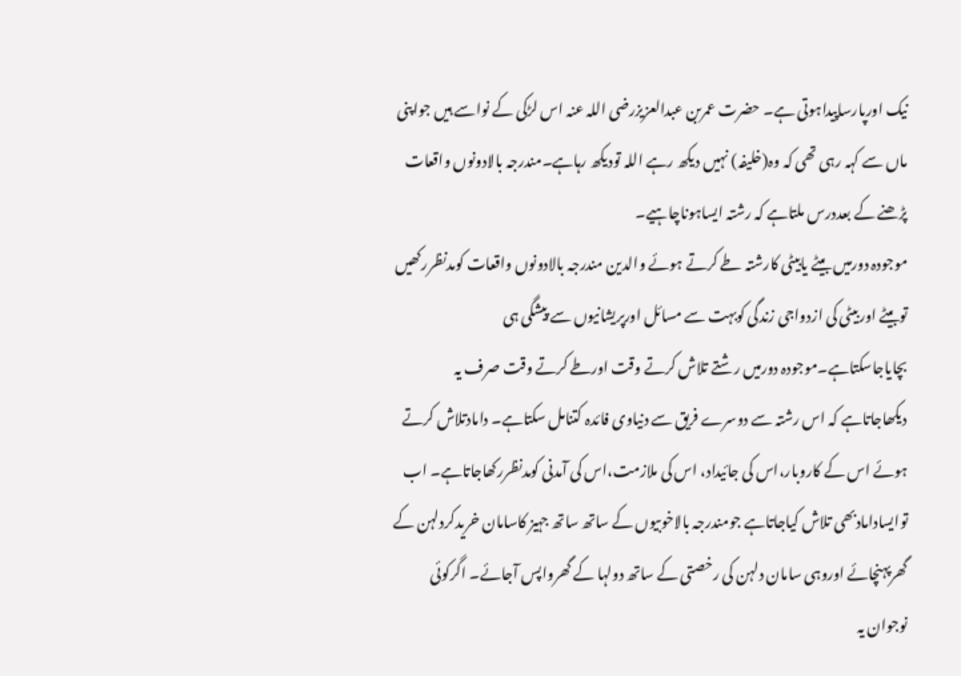نیک اورپارساپیداہوتی ہے۔ حضرت عمربن عبدالعزیزرضی اللہ عنہ اس لڑکی کے نواسے ہیں جواپنی ماں سے کہہ رہی تھی کہ وہ(خلیفہ) نہیں دیکھ رہے اللہ تودیکھ رہاہے۔مندرجہ بالادونوں واقعات پڑھنے کے بعددرس ملتاہے کہ رشتہ ایساہوناچاہیے۔
موجودہ دورمیں بیٹے یابیٹی کارشتہ طے کرتے ہوئے والدین مندرجہ بالادونوں واقعات کومدنظررکھیں توبیٹے اوربیٹی کی ازدواجی زندگی کوبہت سے مسائل اورپریشانیوں سے پیشگی ہی بچایاجاسکتاہے۔موجودہ دورمیں رشتے تلاش کرتے وقت اورطے کرتے وقت صرف یہ دیکھاجاتاہے کہ اس رشتہ سے دوسرے فریق سے دنیاوی فائدہ کتنامل سکتاہے۔ دامادتلاش کرتے ہوئے اس کے کاروبار،اس کی جائیداد، اس کی ملازمت،اس کی آمدنی کومدنظررکھاجاتاہے۔ اب توایسادامادبھی تلاش کیاجاتاہے جومندرجہ بالاخوبیوں کے ساتھ ساتھ جہیز کاسامان خریدکردلہن کے گھرپہنچائے اوروہی سامان دلہن کی رخصتی کے ساتھ دولہا کے گھرواپس آجائے۔ اگرکوئی نوجوان یہ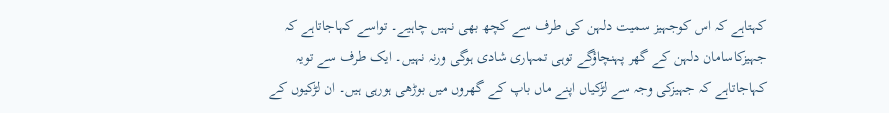کہتاہے کہ اس کوجہیز سمیت دلہن کی طرف سے کچھ بھی نہیں چاہیے۔ تواسے کہاجاتاہے کہ جہیزکاسامان دلہن کے گھر پہنچاؤگے توہی تمہاری شادی ہوگی ورنہ نہیں۔ ایک طرف سے تویہ کہاجاتاہے کہ جہیزکی وجہ سے لڑکیاں اپنے ماں باپ کے گھروں میں بوڑھی ہورہی ہیں۔ ان لڑکیوں کے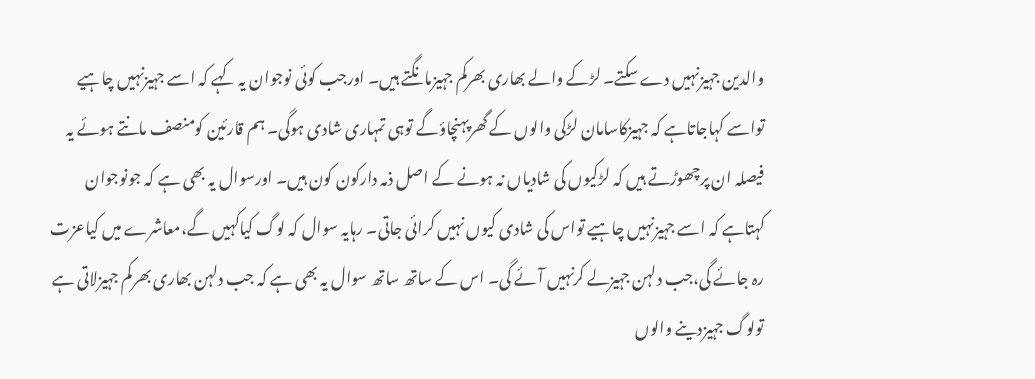والدین جہیزنہیں دے سکتے۔ لڑکے والے بھاری بھرکم جہیزمانگتے ہیں۔ اورجب کوئی نوجوان یہ کہے کہ اسے جہیزنہیں چاہیے تواسے کہاجاتاہے کہ جہیزکاسامان لڑکی والوں کے گھرپہنچاؤگے توہی تمہاری شادی ہوگی۔ ہم قارئین کومنصف مانتے ہوئے یہ فیصلہ ان پرچھوڑتے ہیں کہ لڑکیوں کی شادیاں نہ ہونے کے اصل ذمہ دارکون کون ہیں۔ اورسوال یہ بھی ہے کہ جونوجوان کہتاہے کہ اسے جہیزنہیں چاہیے تواس کی شادی کیوں نہیں کرائی جاتی۔ رہایہ سوال کہ لوگ کیاکہیں گے،معاشرے میں کیاعزت رہ جائے گی،جب دلہن جہیزلے کرنہیں آئے گی۔ اس کے ساتھ ساتھ سوال یہ بھی ہے کہ جب دلہن بھاری بھرکم جہیزلاتی ہے تولوگ جہیزدینے والوں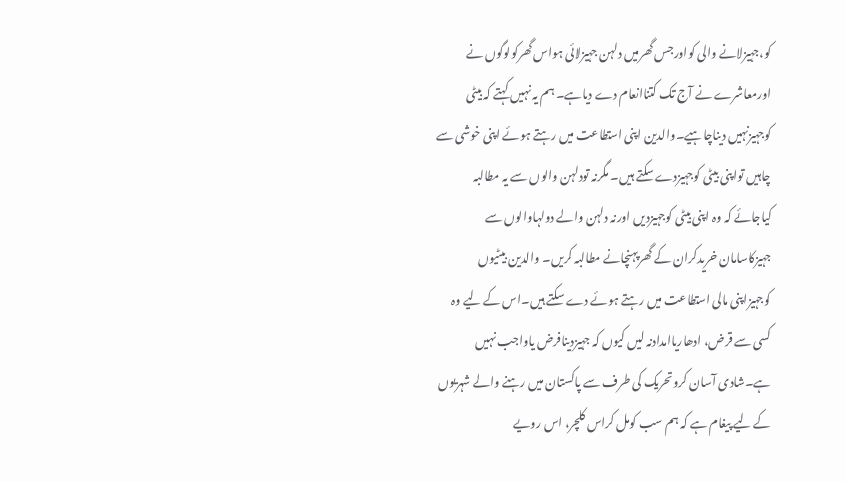کو،جہیزلانے والی کواورجس گھرمیں دلہن جہیزلائی ہواس گھرکولوگوں نے اورمعاشرے نے آج تک کتناانعام دے دیاہے۔ ہم یہ نہیں کہتے کہ بیٹی کوجہیزنہیں دیناچاہیے۔والدین اپنی استطاعت میں رہتے ہوئے اپنی خوشی سے چاہیں تواپنی بیٹی کوجہیزدے سکتے ہیں۔ مگرنہ تودلہن والوں سے یہ مطالبہ کیاجائے کہ وہ اپنی بیٹی کوجہیزدیں اورنہ دلہن والے دولہاوالوں سے جہیزکاسامان خریدکران کے گھرپہنچانے مطالبہ کریں۔ والدین بیٹیوں کوجہیزاپنی مالی استطاعت میں رہتے ہوئے دے سکتے ہیں۔اس کے لیے وہ کسی سے قرض، ادھاریاامدادنہ لیں کیوں کہ جہیزدینافرض یاواجب نہیں ہے۔شادی آسان کروتحریک کی طرف سے پاکستان میں رہنے والے شہریوں کے لیے پیغام ہے کہ ہم سب کومل کراس کلچر، اس رویے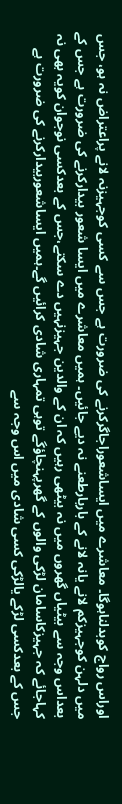اوراس رواج کوبدلناہوگا۔ معاشرے میں ایساشعوراجاگرکرنے کی ضرورت ہے جس سے کسی کوجہیزنہ لانے پراعتراض نہ ہو، جس میں دلہن کوجہیزکم لانے یانہ لانے کے باربارطعنے نہ دیے جائیں۔ ہمیں معاشرے میں ایسا شعور بیدارکرنے کی ضرورت ہے جس کے بعداس وجہ سے بیٹیاں گھروں میں نہ بیٹھی رہیں کہ ان کے والدین جہیزنہیں دے سکتے،جس کے بعدکسی نوجوان کویہ بھی نہ کہاجائے کہ جہیزکاسامان لڑکی والوں کے گھرپہنچاؤگے توہی تمہاری شادی کرائیں گے۔ہمیں ایساشعوربیدارکرنے کی ضرورت ہے جس کے بعدکسی لڑکے یالڑکی کسی شادی میں اس وجہ سے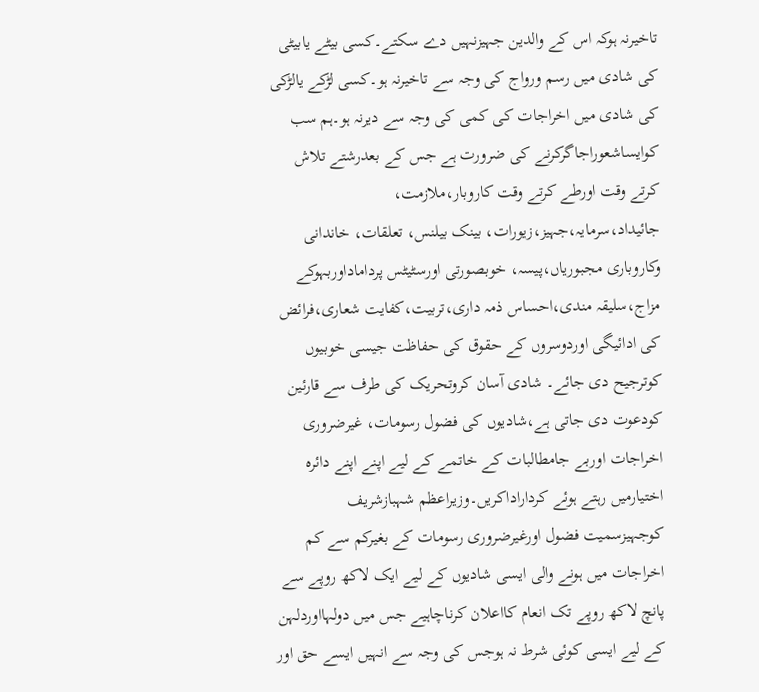تاخیرنہ ہوکہ اس کے والدین جہیزنہیں دے سکتے۔کسی بیٹے یابیٹی کی شادی میں رسم ورواج کی وجہ سے تاخیرنہ ہو۔کسی لڑکے یالڑکی کی شادی میں اخراجات کی کمی کی وجہ سے دیرنہ ہو۔ہم سب کوایساشعوراجاگرکرنے کی ضرورت ہے جس کے بعدرشتے تلاش کرتے وقت اورطے کرتے وقت کاروبار،ملازمت، جائیداد،سرمایہ،جہیز،زیورات، بینک بیلنس، تعلقات، خاندانی وکاروباری مجبوریاں،پیسہ، خوبصورتی اورسٹیٹس پرداماداوربہوکے مزاج،سلیقہ مندی،احساس ذمہ داری،تربیت،کفایت شعاری،فرائض کی ادائیگی اوردوسروں کے حقوق کی حفاظت جیسی خوبیوں کوترجیح دی جائے۔ شادی آسان کروتحریک کی طرف سے قارئین کودعوت دی جاتی ہے،شادیوں کی فضول رسومات، غیرضروری اخراجات اوربے جامطالبات کے خاتمے کے لیے اپنے اپنے دائرہ اختیارمیں رہتے ہوئے کرداراداکریں۔وزیراعظم شہبازشریف کوجہیزسمیت فضول اورغیرضروری رسومات کے بغیرکم سے کم اخراجات میں ہونے والی ایسی شادیوں کے لیے ایک لاکھ روپے سے پانچ لاکھ روپے تک انعام کااعلان کرناچاہیے جس میں دولہااوردلہن کے لیے ایسی کوئی شرط نہ ہوجس کی وجہ سے انہیں ایسے حق اور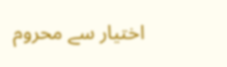اختیار سے محروم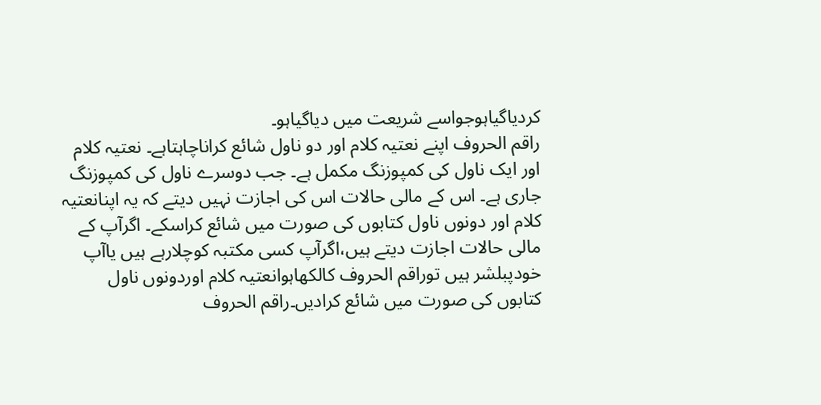کردیاگیاہوجواسے شریعت میں دیاگیاہو۔
راقم الحروف اپنے نعتیہ کلام اور دو ناول شائع کراناچاہتاہے۔ نعتیہ کلام اور ایک ناول کی کمپوزنگ مکمل ہے۔ جب دوسرے ناول کی کمپوزنگ جاری ہے۔ اس کے مالی حالات اس کی اجازت نہیں دیتے کہ یہ اپنانعتیہ کلام اور دونوں ناول کتابوں کی صورت میں شائع کراسکے۔ اگرآپ کے مالی حالات اجازت دیتے ہیں،اگرآپ کسی مکتبہ کوچلارہے ہیں یاآپ خودپبلشر ہیں توراقم الحروف کالکھاہوانعتیہ کلام اوردونوں ناول کتابوں کی صورت میں شائع کرادیں۔راقم الحروف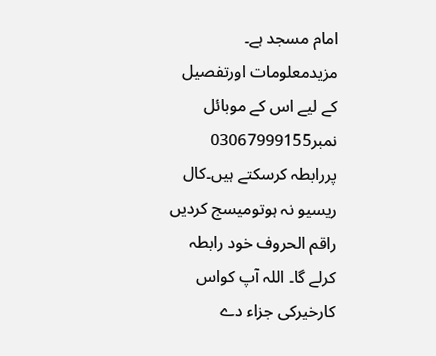امام مسجد ہے۔ مزیدمعلومات اورتفصیل کے لیے اس کے موبائل نمبر03067999155 پررابطہ کرسکتے ہیں۔کال ریسیو نہ ہوتومیسج کردیں راقم الحروف خود رابطہ کرلے گا۔ اللہ آپ کواس کارخیرکی جزاء دے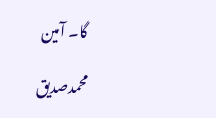گا۔ آمین

محمدصدیق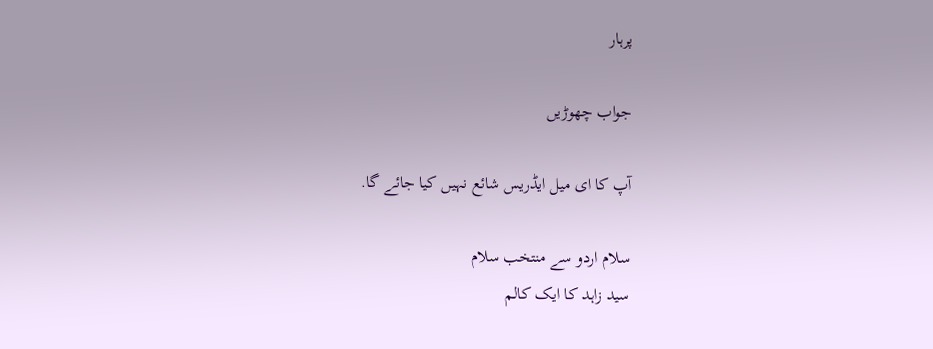پرہار

جواب چھوڑیں

آپ کا ای میل ایڈریس شائع نہیں کیا جائے گا.

سلام اردو سے منتخب سلام
سید زاہد کا ایک کالم